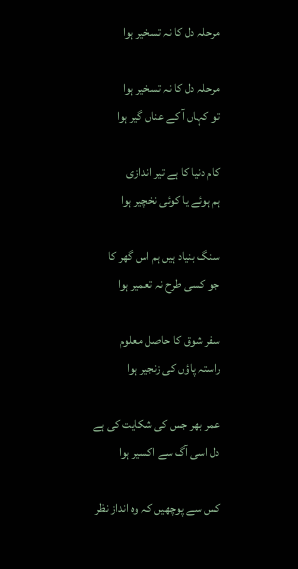مرحلہ دل کا نہ تسخیر ہوا

مرحلہ دل کا نہ تسخیر ہوا
تو کہاں آ کے عناں گیر ہوا

کام دنیا کا ہے تیر اندازی
ہم ہوئے یا کوئی نخچیر ہوا

سنگ بنیاد ہیں ہم اس گھر کا
جو کسی طرح نہ تعمیر ہوا

سفر شوق کا حاصل معلوم
راستہ پاؤں کی زنجیر ہوا

عمر بھر جس کی شکایت کی ہے
دل اسی آگ سے اکسیر ہوا

کس سے پوچھیں کہ وہ انداز نظر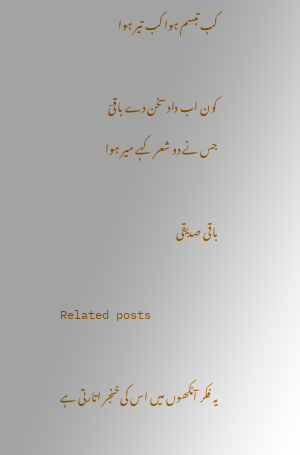کب تبسم ہوا کب تیر ہوا

کون اب داد سخن دے باقیؔ
جس نے دو شعر کہے میر ہوا

باقی صدیقی

Related posts

یہ فکر آنکھوں میں اس کی خنجر اتارتی ہے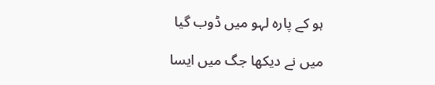ہو کے پارہ لہو میں ڈوب گیا

میں نے دیکھا جگ میں ایسا